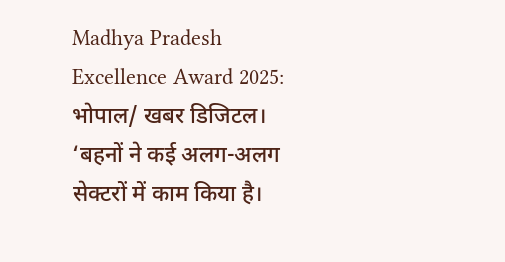Madhya Pradesh Excellence Award 2025: भोपाल/ खबर डिजिटल। ‘बहनों ने कई अलग-अलग सेक्टरों में काम किया है।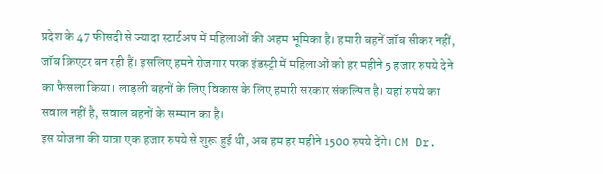प्रदेश के 47 फीसदी से ज्यादा स्टार्टअप में महिलाओं की अहम भूमिका है। हमारी बहनें जॉब सीकर नहीं, जॉब क्रिएटर बन रही हैं। इसलिए हमने रोजगार परक इंडस्ट्री में महिलाओं को हर महीने 5 हजार रुपये देने का फैसला किया। लाड़ली बहनों के लिए विकास के लिए हमारी सरकार संकल्पित है। यहां रुपये का सवाल नहीं है, सवाल बहनों के सम्मान का है।
इस योजना की यात्रा एक हजार रुपये से शुरू हुई थी, अब हम हर महीने 1500 रुपये देंगे। CM Dr.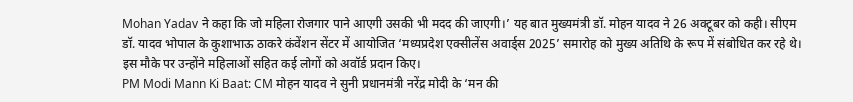Mohan Yadav ने कहा कि जो महिला रोजगार पाने आएगी उसकी भी मदद की जाएगी।’ यह बात मुख्यमंत्री डॉ. मोहन यादव ने 26 अक्टूबर को कही। सीएम डॉ. यादव भोपाल के कुशाभाऊ ठाकरे कंवेंशन सेंटर में आयोजित ‘मध्यप्रदेश एक्सीलेंस अवार्ड्स 2025’ समारोह को मुख्य अतिथि के रूप में संबोधित कर रहे थे। इस मौके पर उन्होंने महिलाओं सहित कई लोगों को अवॉर्ड प्रदान किए।
PM Modi Mann Ki Baat: CM मोहन यादव ने सुनी प्रधानमंत्री नरेंद्र मोदी के ‘मन की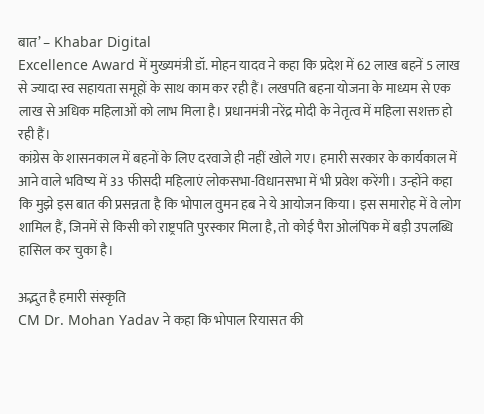बात’ – Khabar Digital
Excellence Award में मुख्यमंत्री डॉ. मोहन यादव ने कहा कि प्रदेश में 62 लाख बहनें 5 लाख से ज्यादा स्व सहायता समूहों के साथ काम कर रही हैं। लखपति बहना योजना के माध्यम से एक लाख से अधिक महिलाओं को लाभ मिला है। प्रधानमंत्री नरेंद्र मोदी के नेतृत्व में महिला सशक्त हो रही हैं।
कांग्रेस के शासनकाल में बहनों के लिए दरवाजे ही नहीं खोले गए। हमारी सरकार के कार्यकाल में आने वाले भविष्य में 33 फीसदी महिलाएं लोकसभा-विधानसभा में भी प्रवेश करेंगी। उन्होंने कहा कि मुझे इस बात की प्रसन्नता है कि भोपाल वुमन हब ने ये आयोजन किया। इस समारोह में वे लोग शामिल हैं, जिनमें से किसी को राष्ट्रपति पुरस्कार मिला है, तो कोई पैरा ओलंपिक में बड़ी उपलब्धि हासिल कर चुका है।

अद्भुत है हमारी संस्कृति
CM Dr. Mohan Yadav ने कहा कि भोपाल रियासत की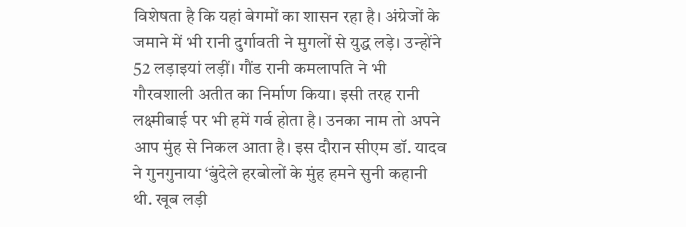विशेषता है कि यहां बेगमों का शासन रहा है। अंग्रेजों के जमाने में भी रानी दुर्गावती ने मुगलों से युद्ध लड़े। उन्होंने 52 लड़ाइयां लड़ीं। गौंड रानी कमलापति ने भी गौरवशाली अतीत का निर्माण किया। इसी तरह रानी लक्ष्मीबाई पर भी हमें गर्व होता है। उनका नाम तो अपने आप मुंह से निकल आता है। इस दौरान सीएम डॉ. यादव ने गुनगुनाया ‘बुंदेले हरबोलों के मुंह हमने सुनी कहानी थी. खूब लड़ी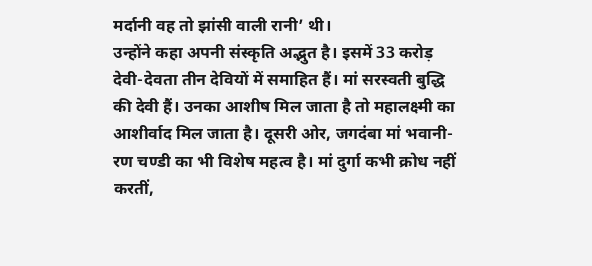मर्दानी वह तो झांसी वाली रानी’ थी।
उन्होंने कहा अपनी संस्कृति अद्भुत है। इसमें 33 करोड़ देवी-देवता तीन देवियों में समाहित हैं। मां सरस्वती बुद्धि की देवी हैं। उनका आशीष मिल जाता है तो महालक्ष्मी का आशीर्वाद मिल जाता है। दूसरी ओर, जगदंबा मां भवानी-रण चण्डी का भी विशेष महत्व है। मां दुर्गा कभी क्रोध नहीं करतीं,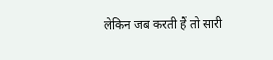लेकिन जब करती हैं तो सारी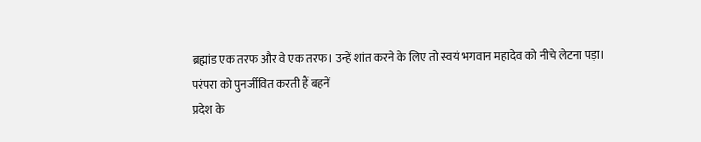ब्रह्मांड एक तरफ और वे एक तरफ। उन्हें शांत करने के लिए तो स्वयं भगवान महादेव को नीचे लेटना पड़ा।
परंपरा को पुनर्जीवित करती हैं बहनें
प्रदेश के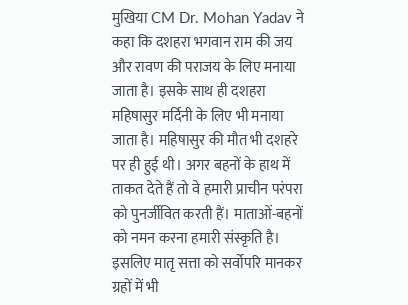मुखिया CM Dr. Mohan Yadav ने कहा कि दशहरा भगवान राम की जय और रावण की पराजय के लिए मनाया जाता है। इसके साथ ही दशहरा महिषासुर मर्दिनी के लिए भी मनाया जाता है। महिषासुर की मौत भी दशहरे पर ही हुई थी। अगर बहनों के हाथ में ताकत देते हैं तो वे हमारी प्राचीन परंपरा को पुनर्जीवित करती हैं। माताओं-बहनों को नमन करना हमारी संस्कृति है। इसलिए मातृ सत्ता को सर्वोपरि मानकर ग्रहों में भी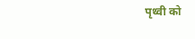पृथ्वी को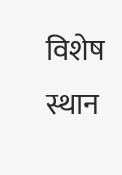विशेष स्थान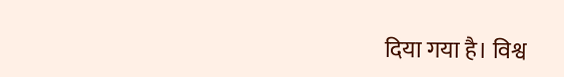दिया गया है। विश्व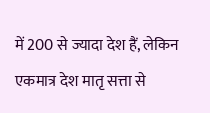में 200 से ज्यादा देश हैं, लेकिन एकमात्र देश मातृ सत्ता से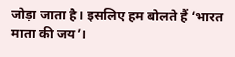जोड़ा जाता है। इसलिए हम बोलते हैं ‘भारत माता की जय’।